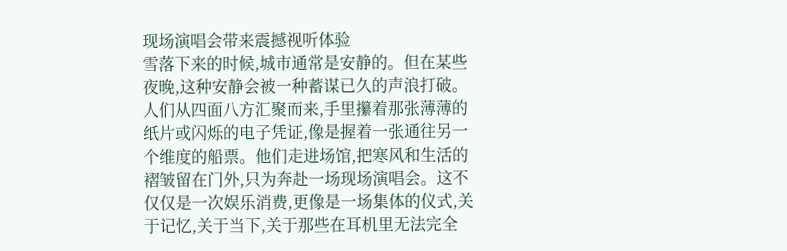现场演唱会带来震撼视听体验
雪落下来的时候,城市通常是安静的。但在某些夜晚,这种安静会被一种蓄谋已久的声浪打破。人们从四面八方汇聚而来,手里攥着那张薄薄的纸片或闪烁的电子凭证,像是握着一张通往另一个维度的船票。他们走进场馆,把寒风和生活的褶皱留在门外,只为奔赴一场现场演唱会。这不仅仅是一次娱乐消费,更像是一场集体的仪式,关于记忆,关于当下,关于那些在耳机里无法完全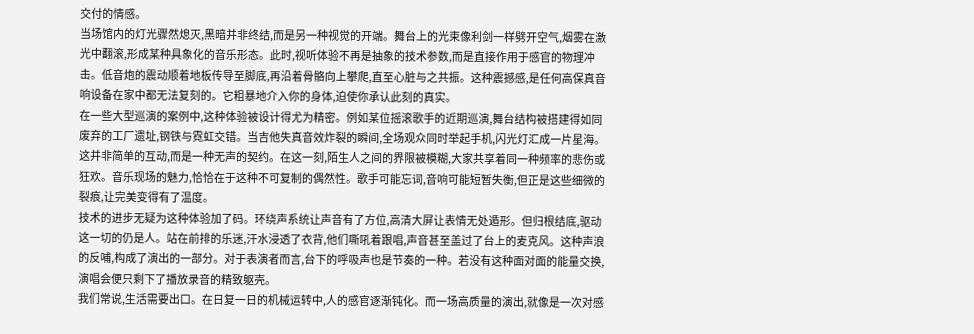交付的情感。
当场馆内的灯光骤然熄灭,黑暗并非终结,而是另一种视觉的开端。舞台上的光束像利剑一样劈开空气,烟雾在激光中翻滚,形成某种具象化的音乐形态。此时,视听体验不再是抽象的技术参数,而是直接作用于感官的物理冲击。低音炮的震动顺着地板传导至脚底,再沿着骨骼向上攀爬,直至心脏与之共振。这种震撼感,是任何高保真音响设备在家中都无法复刻的。它粗暴地介入你的身体,迫使你承认此刻的真实。
在一些大型巡演的案例中,这种体验被设计得尤为精密。例如某位摇滚歌手的近期巡演,舞台结构被搭建得如同废弃的工厂遗址,钢铁与霓虹交错。当吉他失真音效炸裂的瞬间,全场观众同时举起手机,闪光灯汇成一片星海。这并非简单的互动,而是一种无声的契约。在这一刻,陌生人之间的界限被模糊,大家共享着同一种频率的悲伤或狂欢。音乐现场的魅力,恰恰在于这种不可复制的偶然性。歌手可能忘词,音响可能短暂失衡,但正是这些细微的裂痕,让完美变得有了温度。
技术的进步无疑为这种体验加了码。环绕声系统让声音有了方位,高清大屏让表情无处遁形。但归根结底,驱动这一切的仍是人。站在前排的乐迷,汗水浸透了衣背,他们嘶吼着跟唱,声音甚至盖过了台上的麦克风。这种声浪的反哺,构成了演出的一部分。对于表演者而言,台下的呼吸声也是节奏的一种。若没有这种面对面的能量交换,演唱会便只剩下了播放录音的精致躯壳。
我们常说,生活需要出口。在日复一日的机械运转中,人的感官逐渐钝化。而一场高质量的演出,就像是一次对感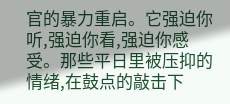官的暴力重启。它强迫你听,强迫你看,强迫你感受。那些平日里被压抑的情绪,在鼓点的敲击下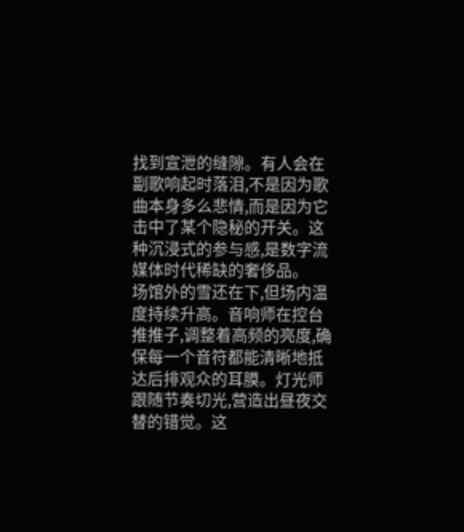找到宣泄的缝隙。有人会在副歌响起时落泪,不是因为歌曲本身多么悲情,而是因为它击中了某个隐秘的开关。这种沉浸式的参与感,是数字流媒体时代稀缺的奢侈品。
场馆外的雪还在下,但场内温度持续升高。音响师在控台推推子,调整着高频的亮度,确保每一个音符都能清晰地抵达后排观众的耳膜。灯光师跟随节奏切光,营造出昼夜交替的错觉。这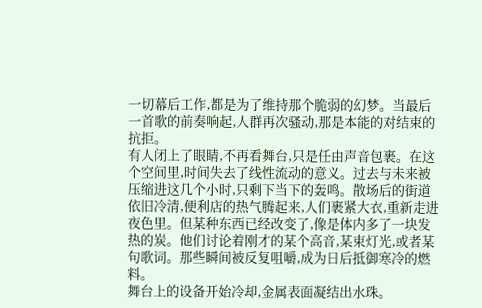一切幕后工作,都是为了维持那个脆弱的幻梦。当最后一首歌的前奏响起,人群再次骚动,那是本能的对结束的抗拒。
有人闭上了眼睛,不再看舞台,只是任由声音包裹。在这个空间里,时间失去了线性流动的意义。过去与未来被压缩进这几个小时,只剩下当下的轰鸣。散场后的街道依旧冷清,便利店的热气腾起来,人们裹紧大衣,重新走进夜色里。但某种东西已经改变了,像是体内多了一块发热的炭。他们讨论着刚才的某个高音,某束灯光,或者某句歌词。那些瞬间被反复咀嚼,成为日后抵御寒冷的燃料。
舞台上的设备开始冷却,金属表面凝结出水珠。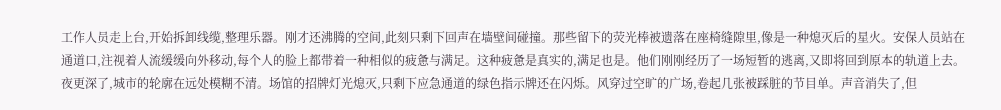工作人员走上台,开始拆卸线缆,整理乐器。刚才还沸腾的空间,此刻只剩下回声在墙壁间碰撞。那些留下的荧光棒被遗落在座椅缝隙里,像是一种熄灭后的星火。安保人员站在通道口,注视着人流缓缓向外移动,每个人的脸上都带着一种相似的疲惫与满足。这种疲惫是真实的,满足也是。他们刚刚经历了一场短暂的逃离,又即将回到原本的轨道上去。
夜更深了,城市的轮廓在远处模糊不清。场馆的招牌灯光熄灭,只剩下应急通道的绿色指示牌还在闪烁。风穿过空旷的广场,卷起几张被踩脏的节目单。声音消失了,但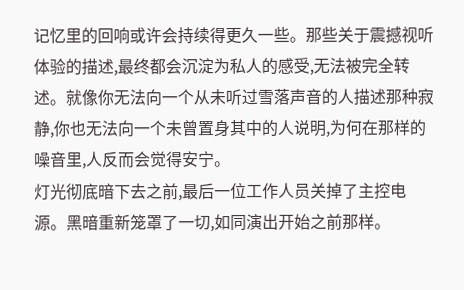记忆里的回响或许会持续得更久一些。那些关于震撼视听体验的描述,最终都会沉淀为私人的感受,无法被完全转述。就像你无法向一个从未听过雪落声音的人描述那种寂静,你也无法向一个未曾置身其中的人说明,为何在那样的噪音里,人反而会觉得安宁。
灯光彻底暗下去之前,最后一位工作人员关掉了主控电源。黑暗重新笼罩了一切,如同演出开始之前那样。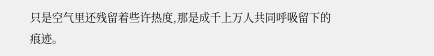只是空气里还残留着些许热度,那是成千上万人共同呼吸留下的痕迹。